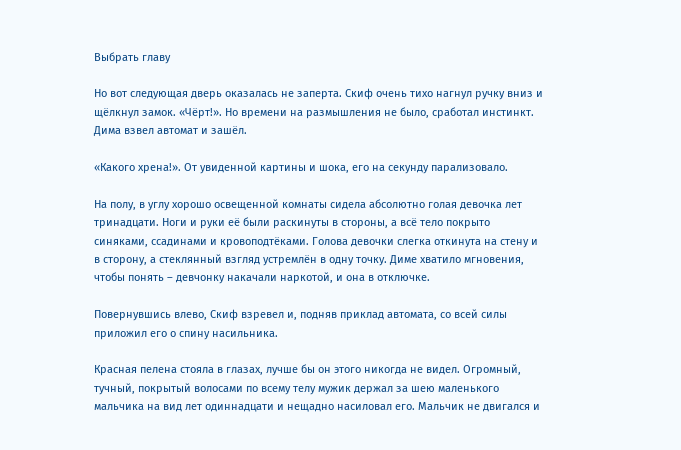Выбрать главу

Но вот следующая дверь оказалась не заперта. Скиф очень тихо нагнул ручку вниз и щёлкнул замок. «Чёрт!». Но времени на размышления не было, сработал инстинкт. Дима взвел автомат и зашёл.

«Какого хрена!». От увиденной картины и шока, его на секунду парализовало.

На полу, в углу хорошо освещенной комнаты сидела абсолютно голая девочка лет тринадцати. Ноги и руки её были раскинуты в стороны, а всё тело покрыто синяками, ссадинами и кровоподтёками. Голова девочки слегка откинута на стену и в сторону, а стеклянный взгляд устремлён в одну точку. Диме хватило мгновения, чтобы понять – девчонку накачали наркотой, и она в отключке.

Повернувшись влево, Скиф взревел и, подняв приклад автомата, со всей силы приложил его о спину насильника.

Красная пелена стояла в глазах, лучше бы он этого никогда не видел. Огромный, тучный, покрытый волосами по всему телу мужик держал за шею маленького мальчика на вид лет одиннадцати и нещадно насиловал его. Мальчик не двигался и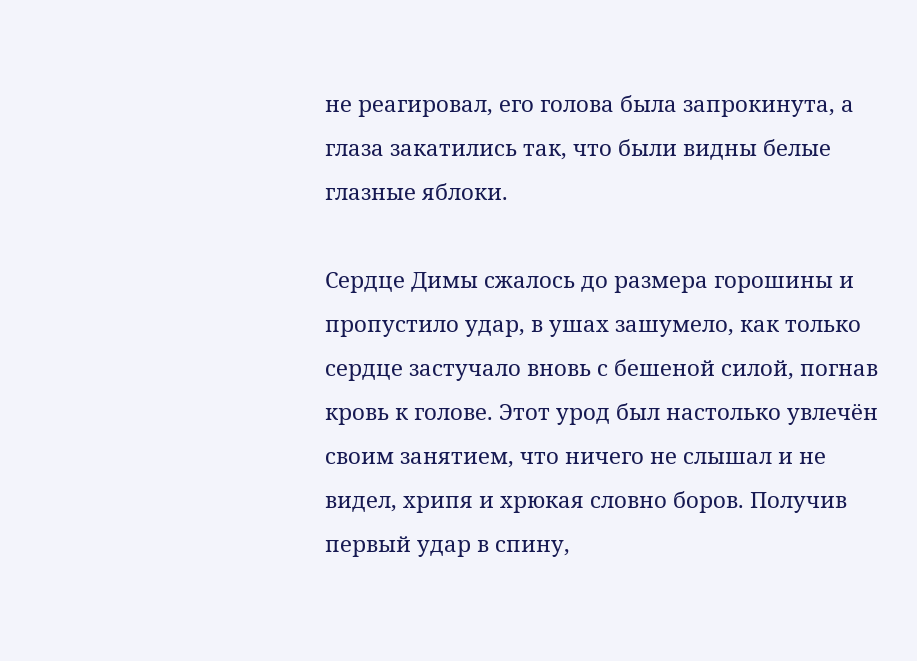не реагировал, его голова была запрокинута, а глаза закатились так, что были видны белые глазные яблоки.

Сердце Димы сжалось до размера горошины и пропустило удар, в ушах зашумело, как только сердце застучало вновь с бешеной силой, погнав кровь к голове. Этот урод был настолько увлечён своим занятием, что ничего не слышал и не видел, хрипя и хрюкая словно боров. Получив первый удар в спину,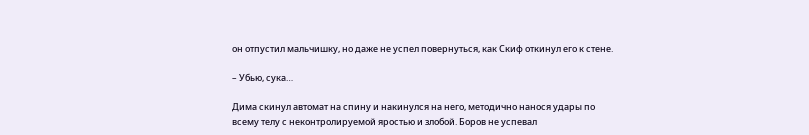он отпустил мальчишку, но даже не успел повернуться, как Скиф откинул его к стене.

– Убью, сука…

Дима скинул автомат на спину и накинулся на него, методично нанося удары по всему телу с неконтролируемой яростью и злобой. Боров не успевал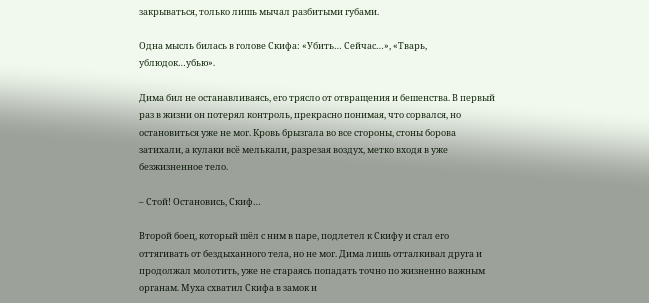закрываться, только лишь мычал разбитыми губами.

Одна мысль билась в голове Скифа: «Убить… Сейчас…», «Тварь, ублюдок…убью».

Дима бил не останавливаясь, его трясло от отвращения и бешенства. В первый раз в жизни он потерял контроль, прекрасно понимая, что сорвался, но остановиться уже не мог. Кровь брызгала во все стороны, стоны борова затихали, а кулаки всё мелькали, разрезая воздух, метко входя в уже безжизненное тело.

– Стой! Остановись, Скиф…

Второй боец, который шёл с ним в паре, подлетел к Скифу и стал его оттягивать от бездыханного тела, но не мог. Дима лишь отталкивал друга и продолжал молотить, уже не стараясь попадать точно по жизненно важным органам. Муха схватил Скифа в замок и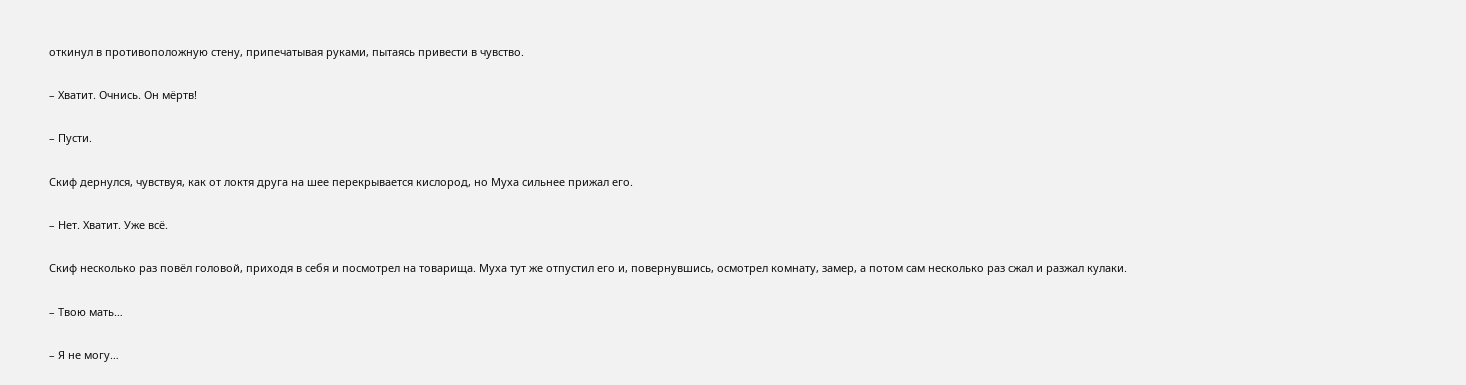откинул в противоположную стену, припечатывая руками, пытаясь привести в чувство.

– Хватит. Очнись. Он мёртв!

– Пусти.

Скиф дернулся, чувствуя, как от локтя друга на шее перекрывается кислород, но Муха сильнее прижал его.

– Нет. Хватит. Уже всё.

Скиф несколько раз повёл головой, приходя в себя и посмотрел на товарища. Муха тут же отпустил его и, повернувшись, осмотрел комнату, замер, а потом сам несколько раз сжал и разжал кулаки.

– Твою мать…

– Я не могу…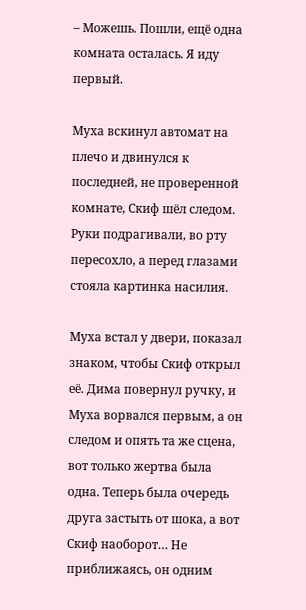– Можешь. Пошли, ещё одна комната осталась. Я иду первый.

Муха вскинул автомат на плечо и двинулся к последней, не проверенной комнате, Скиф шёл следом. Руки подрагивали, во рту пересохло, а перед глазами стояла картинка насилия.

Муха встал у двери, показал знаком, чтобы Скиф открыл её. Дима повернул ручку, и Муха ворвался первым, а он следом и опять та же сцена, вот только жертва была одна. Теперь была очередь друга застыть от шока, а вот Скиф наоборот… Не приближаясь, он одним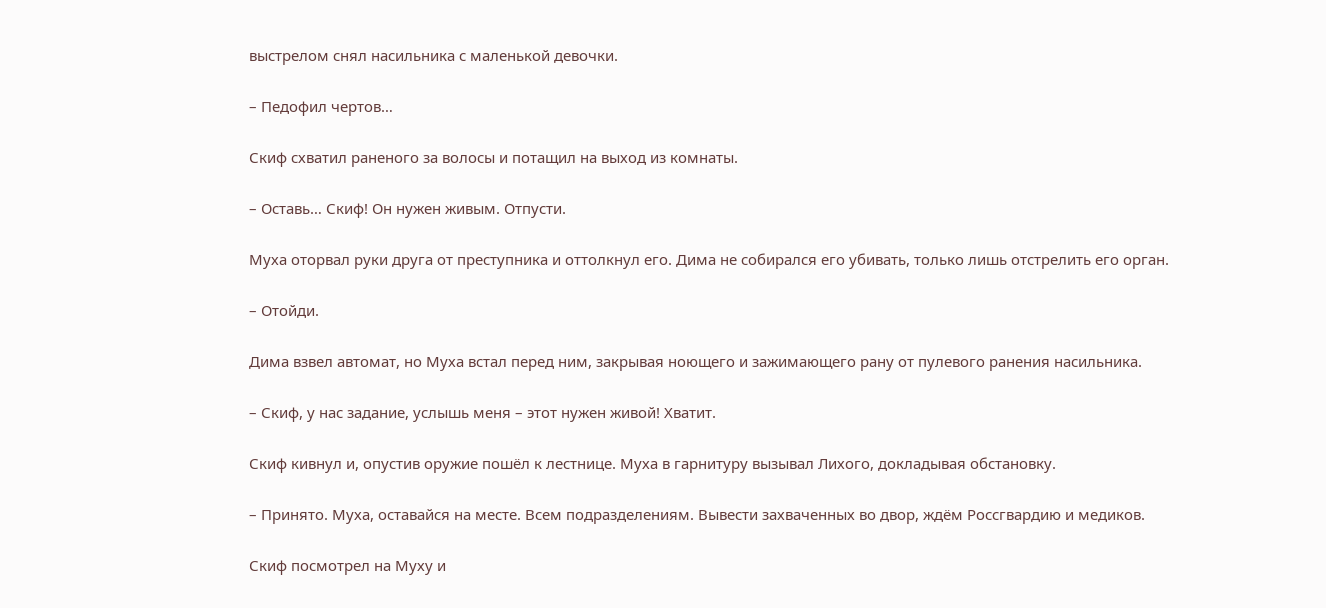выстрелом снял насильника с маленькой девочки.

– Педофил чертов…

Скиф схватил раненого за волосы и потащил на выход из комнаты.

– Оставь… Скиф! Он нужен живым. Отпусти.

Муха оторвал руки друга от преступника и оттолкнул его. Дима не собирался его убивать, только лишь отстрелить его орган.

– Отойди.

Дима взвел автомат, но Муха встал перед ним, закрывая ноющего и зажимающего рану от пулевого ранения насильника.

– Скиф, у нас задание, услышь меня – этот нужен живой! Хватит.

Скиф кивнул и, опустив оружие пошёл к лестнице. Муха в гарнитуру вызывал Лихого, докладывая обстановку.

– Принято. Муха, оставайся на месте. Всем подразделениям. Вывести захваченных во двор, ждём Россгвардию и медиков.

Скиф посмотрел на Муху и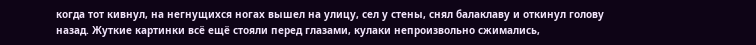когда тот кивнул, на негнущихся ногах вышел на улицу, сел у стены, снял балаклаву и откинул голову назад. Жуткие картинки всё ещё стояли перед глазами, кулаки непроизвольно сжимались,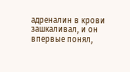адреналин в крови зашкаливал, и он впервые понял,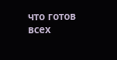что готов всех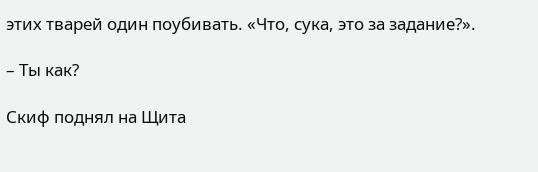этих тварей один поубивать. «Что, сука, это за задание?».

– Ты как?

Скиф поднял на Щита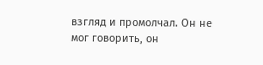взгляд и промолчал. Он не мог говорить, он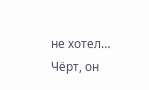не хотел… Чёрт, он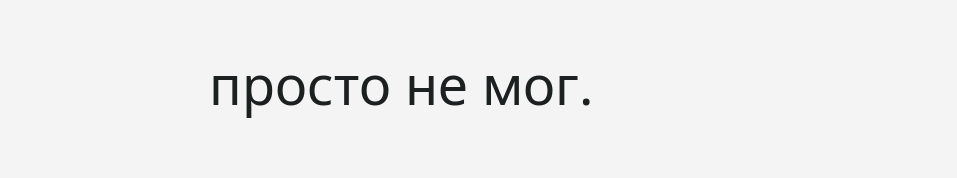просто не мог.